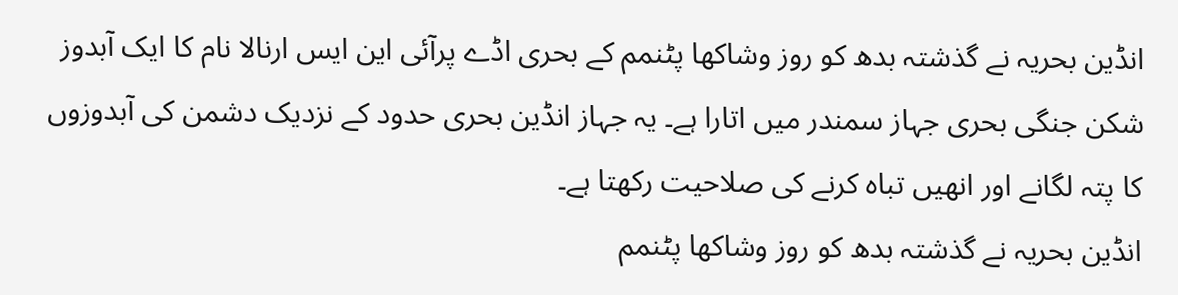انڈین بحریہ نے گذشتہ بدھ کو روز وشاکھا پٹنمم کے بحری اڈے پرآئی این ایس ارنالا نام کا ایک آبدوز شکن جنگی بحری جہاز سمندر میں اتارا ہے۔ یہ جہاز انڈین بحری حدود کے نزدیک دشمن کی آبدوزوں کا پتہ لگانے اور انھیں تباہ کرنے کی صلاحیت رکھتا ہے۔
انڈین بحریہ نے گذشتہ بدھ کو روز وشاکھا پٹنمم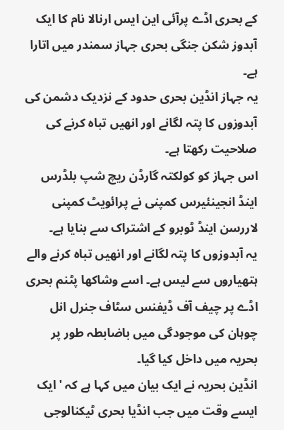کے بحری اڈے پرآئی این ایس ارنالا نام کا ایک آبدوز شکن جنگی بحری جہاز سمندر میں اتارا ہے۔
یہ جہاز انڈین بحری حدود کے نزدیک دشمن کی آبدوزوں کا پتہ لگانے اور انھیں تباہ کرنے کی صلاحیت رکھتا ہے۔
اس جہاز کو کولکتہ گارڈن ریچ شپ بلڈرس اینڈ انجینئیرس کمپنی نے پرائویٹ کمپنی لاررسن اینڈ ٹوبرو کے اشتراک سے بنایا ہے۔
یہ آبدوزوں کا پتہ لگانے اور انھیں تباہ کرنے والے ہتھیاروں سے لیس ہے۔ اسے وشاکھا پٹنم بحری اڈے پر چیف آف ڈیفنس سٹاف جنرل انل چوہان کی موجودگی میں باضابطہ طور پر بحریہ میں داخل کیا گیا۔
انڈین بحریہ نے ایک بیان میں کہا ہے کہ 'ایک ایسے وقت میں جب انڈیا بحری ٹیکنالوجی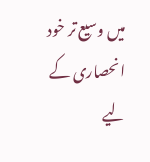میں وسیع تر خود انحصاری کے لیے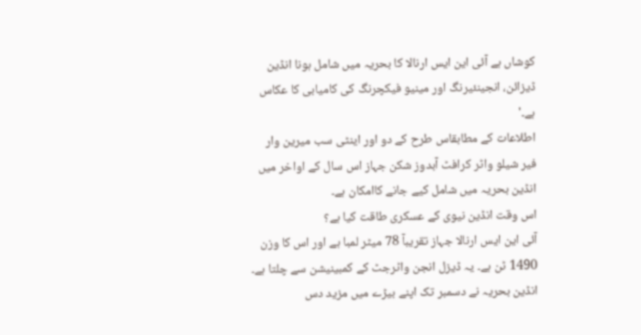کوشاں ہے آئی این ایس ارنالا کا بحریہ میں شامل ہونا انڈین ڈیزائن، انجینئیرنگ اور مینیو فیکچرنگ کی کامیابی کا عکاس ہے۔'
اطلاعات کے مطابقاس طرح کے دو اور اینٹی سب میرین وار فیر شیلو واٹر کرافٹ آبدوز شکن جہاز اس سال کے اواخر میں انڈین بحریہ میں شامل کیے جانے کاامکان ہے۔
اس وقت انڈین نیوی کے عسکری طاقت کیا ہے؟
آئی این ایس ارنالا جہاز تقریبآ 78 میٹر لمبا ہے اور اس کا وزن 1490 ٹن ہے۔ یہ ڈیزل انجن واٹرجٹ کے کمبینیشن سے چلتا ہے۔
انڈین بحریہ نے دسمبر تک اپنے بیڑے میں مزید دس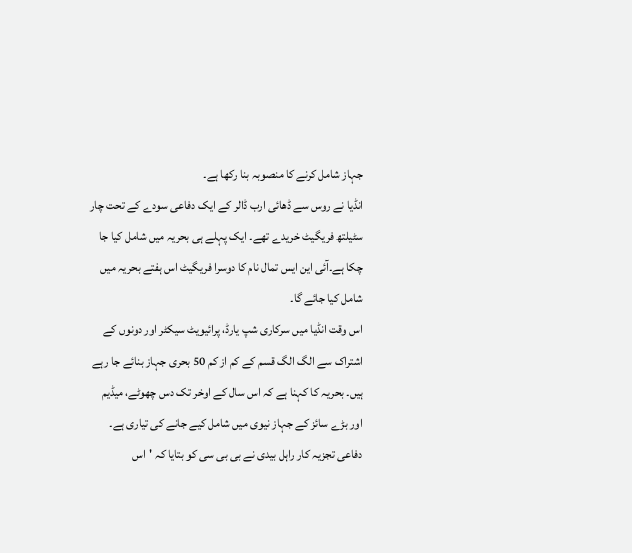جہاز شامل کرنے کا منصوبہ بنا رکھا ہے۔
انڈیا نے روس سے ڈھائی ارب ڈالر کے ایک دفاعی سودے کے تحت چار سٹیلتھ فریگیٹ خریدے تھے۔ ایک پہلے ہی بحریہ میں شامل کیا جا چکا ہے۔آئی این ایس تمال نام کا دوسرا فریگیٹ اس ہفتے بحریہ میں شامل کیا جائے گا۔
اس وقت انڈیا میں سرکاری شپ یارڈ، پرائیویٹ سیکٹر اور دونوں کے اشتراک سے الگ الگ قسم کے کم از کم 50 بحری جہاز بنائے جا رہے ہیں۔ بحریہ کا کہنا ہے کہ اس سال کے اوخر تک دس چھوٹے، میڈیم اور بڑے سائز کے جہاز نیوی میں شامل کیے جانے کی تیاری ہے۔
دفاعی تجزیہ کار راہل بیدی نے بی بی سی کو بتایا کہ 'اس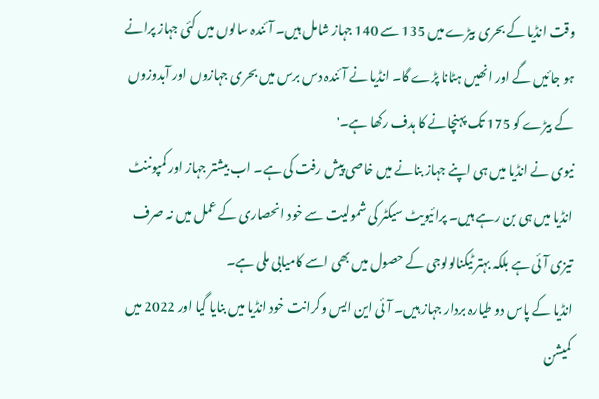وقت انڈیا کے بحری بیڑے میں 135 سے 140 جہاز شامل ہیں۔ آئندہ سالوں میں کئی جہاز پرانے ہو جائیں گے اور انھیں ہٹانا پڑے گا۔ انڈیا نے آئندہ دس برس میں بحری جہازوں اور آبدوزوں کے بیڑے کو 175 تک پہنچانے کا ہدف رکھا ہے۔'
نیوی نے انڈیا میں ہی اپنے جہاز بنانے میں خاصی پیش رفت کی ہے۔ اب بیشتر جہاز اور کمپوننٹ انڈیا میں ہی بن رہے ہیں۔ پرائیویٹ سیکٹر کی شمولیت سے خود انحصاری کے عمل میں نہ صرف تیزی آئی ہے بلکہ بہتر ٹیکنالولوجی کے حصول میں بھی اسے کامیابی ملی ہے۔
انڈیا کے پاس دو طیارہ بردار جہاز ہیں۔ آئی این ایس وکرانت خود انڈیا میں بنایا گیا اور 2022 میں کمیشن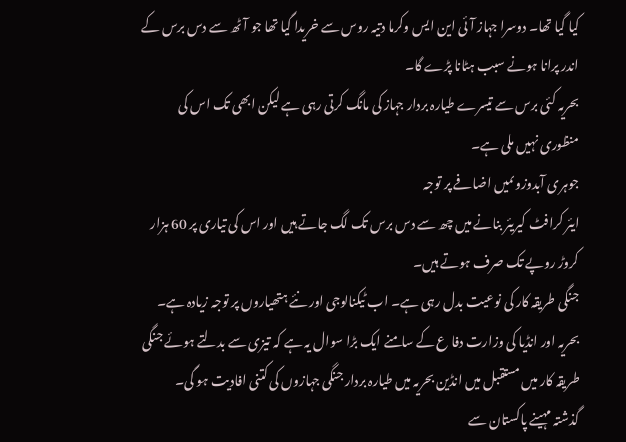کیا گیا تھا۔ دوسرا جہاز آئی این ایس وکرما دتیہ روس سے خریدا گیا تھا جو آٹھ سے دس برس کے اندر پرانا ہونے سبب ہٹانا پڑے گا۔
بحریہ کئی برس سے تیسرے طیارہ بردار جہاز کی مانگ کرتی رہی ہے لیکن ابھی تک اس کی منظوری نہیں ملی ہے۔
جوہری آبدوزوںمیں اضافے پر توجہ
ایئر کرافٹ کیریئر بنانے میں چھ سے دس برس تک لگ جاتے ہیں اور اس کی تیاری پر 60 ہزار کروڑ روپے تک صرف ہوتے ہیں۔
جنگی طریقہ کار کی نوعیت بدل رہی ہے۔ اب ٹیکنالوجی اور نئے ہتھیاروں پر توجہ زیادہ ہے۔ بحریہ اور انڈیا کی وزارت دفا ع کے سامنے ایک بڑا سوال یہ ہے کہ تیزی سے بدلتے ہوئے جنگی طریقہ کار میں مستقبل میں انڈین بحریہ میں طیارہ بردار جنگی جہازوں کی کتنی افادیت ہو گی۔
گذشتہ مہینے پاکستان سے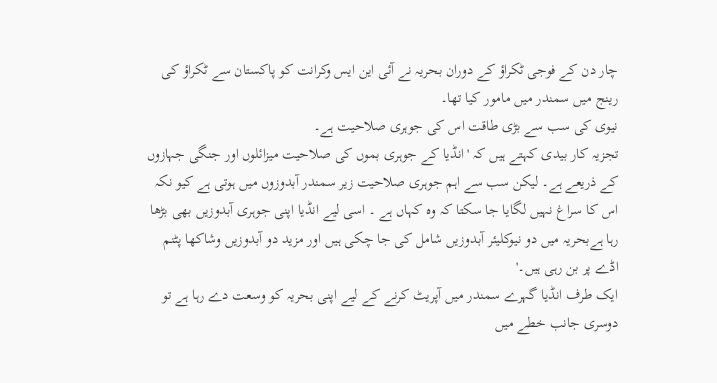چار دن کے فوجی ٹکراؤ کے دوران بحریہ نے آئی این ایس وکرانت کو پاکستان سے ٹکراؤ کی رینج میں سمندر میں مامور کیا تھا۔
نیوی کی سب سے بڑی طاقت اس کی جوہری صلاحیت ہے۔
تجزیہ کار بیدی کہتے ہیں کہ 'انڈیا کے جوہری بموں کی صلاحیت میزائلوں اور جنگی جہازوں کے ذریعے ہے۔ لیکن سب سے اہم جوہری صلاحیت زیر سمندر آبدوزوں میں ہوتی ہے کیو نکہ اس کا سراغ نہیں لگایا جا سکتا کہ وہ کہاں ہے ۔ اسی لیے انڈیا اپنی جوہری آبدوزیں بھی بڑھا رہا ہےبحریہ میں دو نیوکلیئر آبدوزیں شامل کی جا چکی ہیں اور مزید دو آبدوزیں وشاکھا پٹنم اڈے پر بن رہی ہیں۔'
ایک طرف انڈیا گہرے سمندر میں آپریٹ کرنے کے لیے اپنی بحریہ کو وسعت دے رہا ہے تو دوسری جانب خطے میں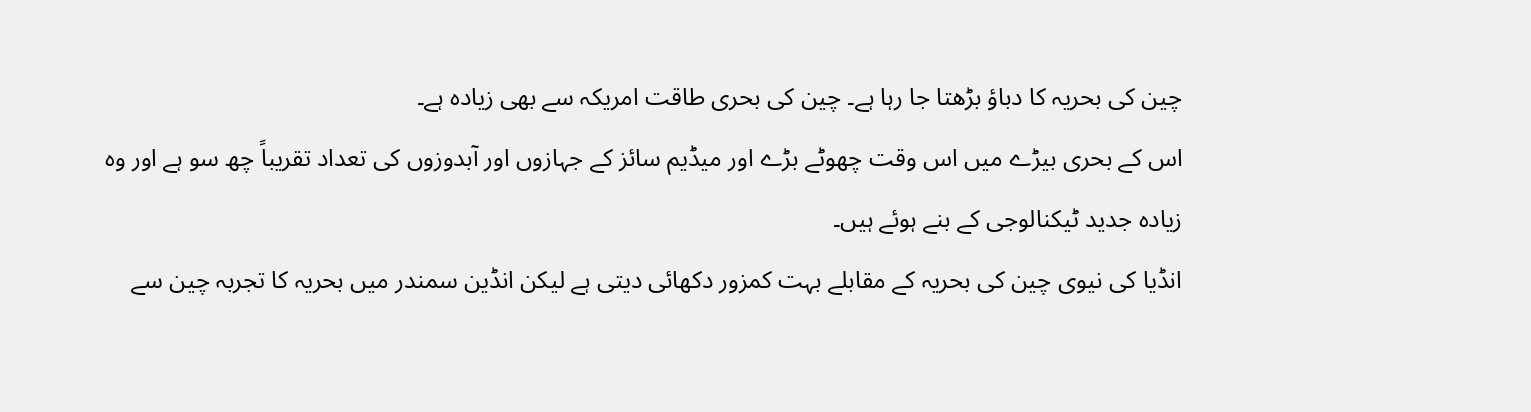چین کی بحریہ کا دباؤ بڑھتا جا رہا ہے۔ چین کی بحری طاقت امریکہ سے بھی زیادہ ہے۔
اس کے بحری بیڑے میں اس وقت چھوٹے بڑے اور میڈیم سائز کے جہازوں اور آبدوزوں کی تعداد تقریباً چھ سو ہے اور وہ زیادہ جدید ٹیکنالوجی کے بنے ہوئے ہیں۔
انڈیا کی نیوی چین کی بحریہ کے مقابلے بہت کمزور دکھائی دیتی ہے لیکن انڈین سمندر میں بحریہ کا تجربہ چین سے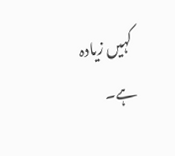کہیں زیادہ ہے۔